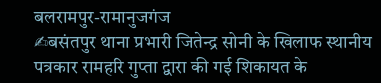बलरामपुर-रामानुजगंज
✍बसंतपुर थाना प्रभारी जितेन्द्र सोनी के खिलाफ स्थानीय पत्रकार रामहरि गुप्ता द्वारा की गई शिकायत के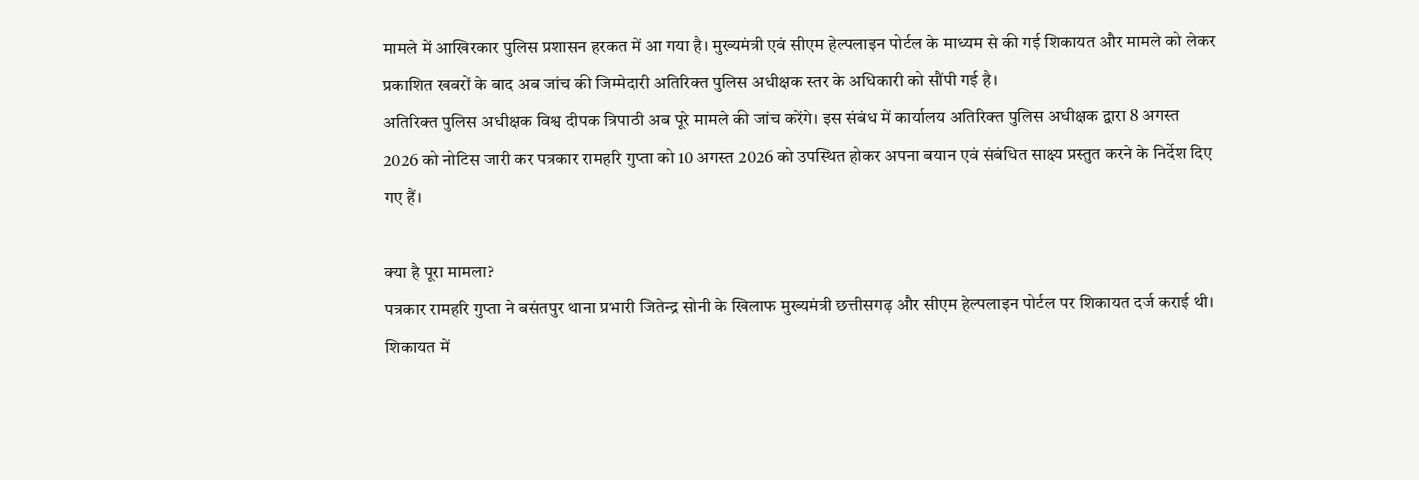मामले में आखिरकार पुलिस प्रशासन हरकत में आ गया है। मुख्यमंत्री एवं सीएम हेल्पलाइन पोर्टल के माध्यम से की गई शिकायत और मामले को लेकर प्रकाशित खबरों के बाद अब जांच की जिम्मेदारी अतिरिक्त पुलिस अधीक्षक स्तर के अधिकारी को सौंपी गई है।
अतिरिक्त पुलिस अधीक्षक विश्व दीपक त्रिपाठी अब पूरे मामले की जांच करेंगे। इस संबंध में कार्यालय अतिरिक्त पुलिस अधीक्षक द्वारा 8 अगस्त 2026 को नोटिस जारी कर पत्रकार रामहरि गुप्ता को 10 अगस्त 2026 को उपस्थित होकर अपना बयान एवं संबंधित साक्ष्य प्रस्तुत करने के निर्देश दिए गए हैं।

क्या है पूरा मामला?
पत्रकार रामहरि गुप्ता ने बसंतपुर थाना प्रभारी जितेन्द्र सोनी के खिलाफ मुख्यमंत्री छत्तीसगढ़ और सीएम हेल्पलाइन पोर्टल पर शिकायत दर्ज कराई थी। शिकायत में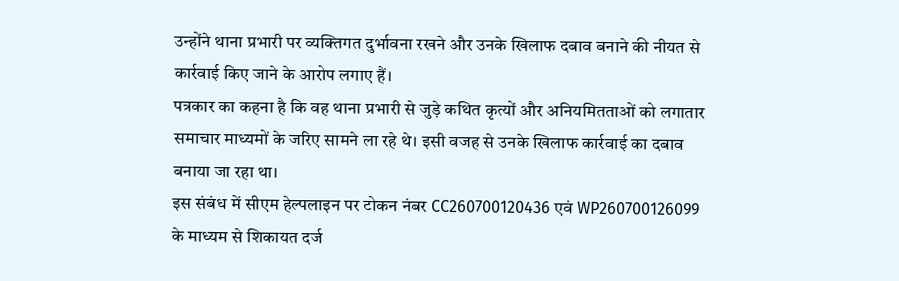उन्होंने थाना प्रभारी पर व्यक्तिगत दुर्भावना रखने और उनके खिलाफ दबाव बनाने की नीयत से कार्रवाई किए जाने के आरोप लगाए हैं।
पत्रकार का कहना है कि वह थाना प्रभारी से जुड़े कथित कृत्यों और अनियमितताओं को लगातार समाचार माध्यमों के जरिए सामने ला रहे थे। इसी वजह से उनके खिलाफ कार्रवाई का दबाव बनाया जा रहा था।
इस संबंध में सीएम हेल्पलाइन पर टोकन नंबर CC260700120436 एवं WP260700126099 के माध्यम से शिकायत दर्ज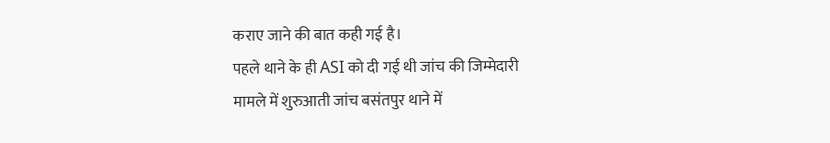कराए जाने की बात कही गई है।
पहले थाने के ही ASI को दी गई थी जांच की जिम्मेदारी
मामले में शुरुआती जांच बसंतपुर थाने में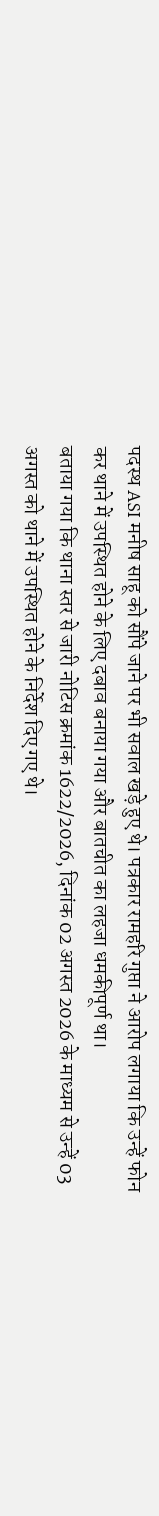पदस्थ ASI मनीष साहू को सौंपे जाने पर भी सवाल खड़े हुए थे। पत्रकार रामहरि गुप्ता ने आरोप लगाया कि उन्हें फोन कर थाने में उपस्थित होने के लिए दबाव बनाया गया और बातचीत का लहजा धमकीपूर्ण था।
बताया गया कि थाना स्तर से जारी नोटिस क्रमांक 1622/2026, दिनांक 02 अगस्त 2026 के माध्यम से उन्हें 03 अगस्त को थाने में उपस्थित होने के निर्देश दिए गए थे।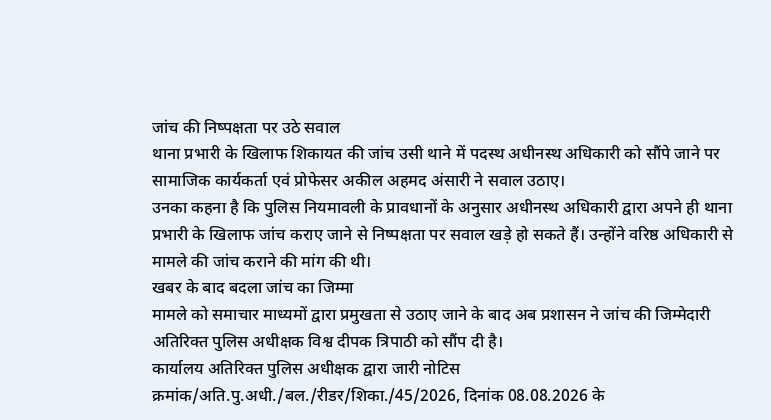जांच की निष्पक्षता पर उठे सवाल
थाना प्रभारी के खिलाफ शिकायत की जांच उसी थाने में पदस्थ अधीनस्थ अधिकारी को सौंपे जाने पर सामाजिक कार्यकर्ता एवं प्रोफेसर अकील अहमद अंसारी ने सवाल उठाए।
उनका कहना है कि पुलिस नियमावली के प्रावधानों के अनुसार अधीनस्थ अधिकारी द्वारा अपने ही थाना प्रभारी के खिलाफ जांच कराए जाने से निष्पक्षता पर सवाल खड़े हो सकते हैं। उन्होंने वरिष्ठ अधिकारी से मामले की जांच कराने की मांग की थी।
खबर के बाद बदला जांच का जिम्मा
मामले को समाचार माध्यमों द्वारा प्रमुखता से उठाए जाने के बाद अब प्रशासन ने जांच की जिम्मेदारी अतिरिक्त पुलिस अधीक्षक विश्व दीपक त्रिपाठी को सौंप दी है।
कार्यालय अतिरिक्त पुलिस अधीक्षक द्वारा जारी नोटिस क्रमांक/अति.पु.अधी./बल./रीडर/शिका./45/2026, दिनांक 08.08.2026 के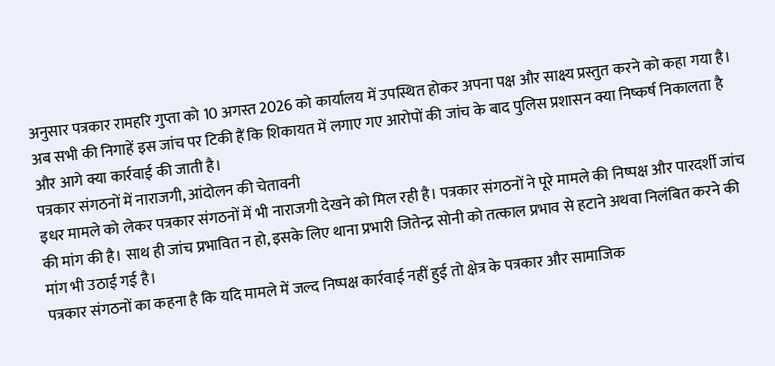अनुसार पत्रकार रामहरि गुप्ता को 10 अगस्त 2026 को कार्यालय में उपस्थित होकर अपना पक्ष और साक्ष्य प्रस्तुत करने को कहा गया है।
अब सभी की निगाहें इस जांच पर टिकी हैं कि शिकायत में लगाए गए आरोपों की जांच के बाद पुलिस प्रशासन क्या निष्कर्ष निकालता है और आगे क्या कार्रवाई की जाती है।
पत्रकार संगठनों में नाराजगी, आंदोलन की चेतावनी
इधर मामले को लेकर पत्रकार संगठनों में भी नाराजगी देखने को मिल रही है। पत्रकार संगठनों ने पूरे मामले की निष्पक्ष और पारदर्शी जांच की मांग की है। साथ ही जांच प्रभावित न हो, इसके लिए थाना प्रभारी जितेन्द्र सोनी को तत्काल प्रभाव से हटाने अथवा निलंबित करने की मांग भी उठाई गई है।
पत्रकार संगठनों का कहना है कि यदि मामले में जल्द निष्पक्ष कार्रवाई नहीं हुई तो क्षेत्र के पत्रकार और सामाजिक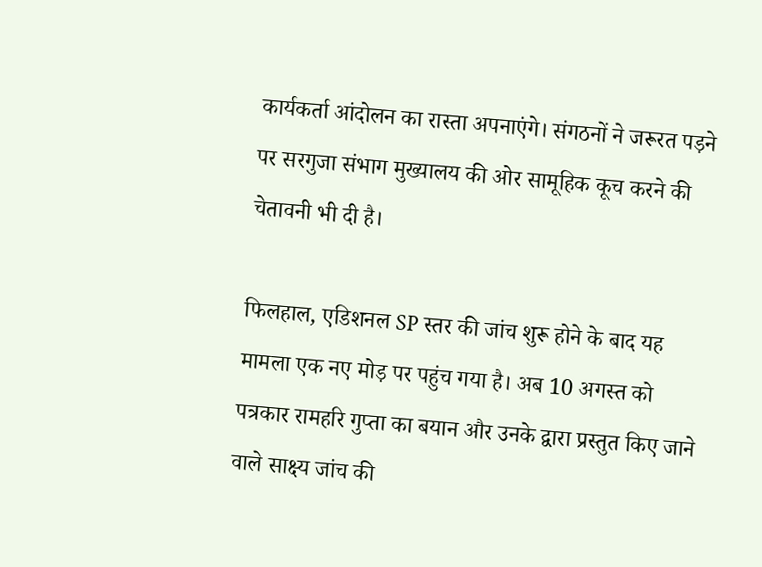कार्यकर्ता आंदोलन का रास्ता अपनाएंगे। संगठनों ने जरूरत पड़ने पर सरगुजा संभाग मुख्यालय की ओर सामूहिक कूच करने की चेतावनी भी दी है।

फिलहाल, एडिशनल SP स्तर की जांच शुरू होने के बाद यह मामला एक नए मोड़ पर पहुंच गया है। अब 10 अगस्त को पत्रकार रामहरि गुप्ता का बयान और उनके द्वारा प्रस्तुत किए जाने वाले साक्ष्य जांच की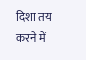दिशा तय करने में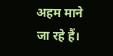अहम माने जा रहे हैं।